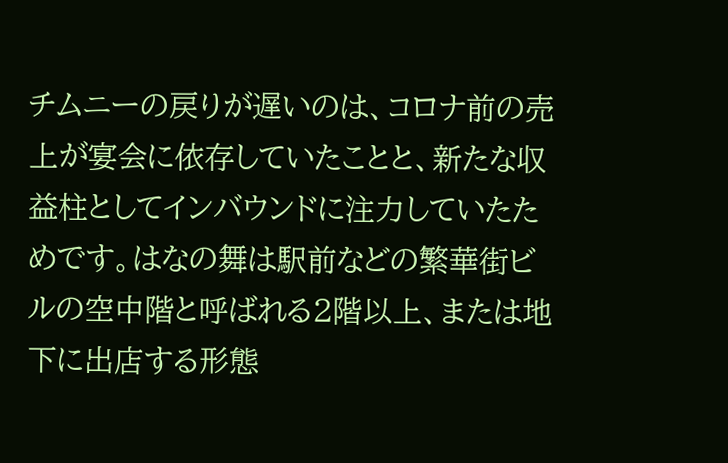チムニーの戻りが遅いのは、コロナ前の売上が宴会に依存していたことと、新たな収益柱としてインバウンドに注力していたためです。はなの舞は駅前などの繁華街ビルの空中階と呼ばれる2階以上、または地下に出店する形態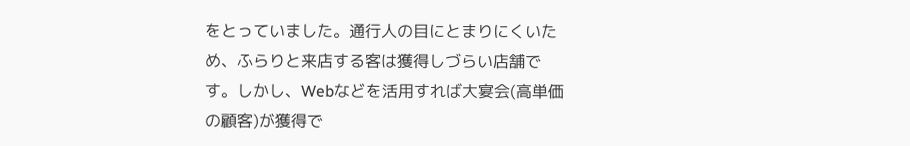をとっていました。通行人の目にとまりにくいため、ふらりと来店する客は獲得しづらい店舗です。しかし、Webなどを活用すれば大宴会(高単価の顧客)が獲得で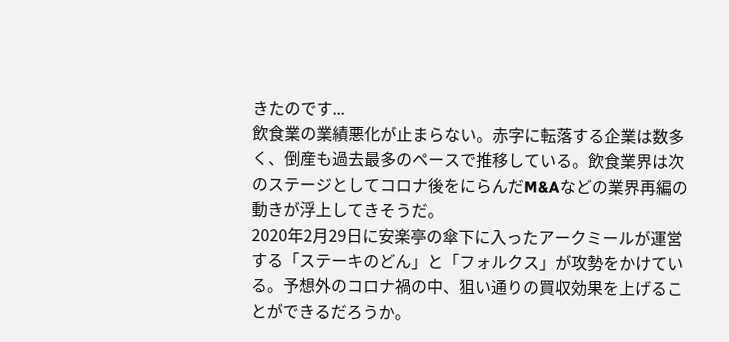きたのです...
飲食業の業績悪化が止まらない。赤字に転落する企業は数多く、倒産も過去最多のペースで推移している。飲食業界は次のステージとしてコロナ後をにらんだM&Aなどの業界再編の動きが浮上してきそうだ。
2020年2月29日に安楽亭の傘下に入ったアークミールが運営する「ステーキのどん」と「フォルクス」が攻勢をかけている。予想外のコロナ禍の中、狙い通りの買収効果を上げることができるだろうか。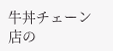牛丼チェーン店の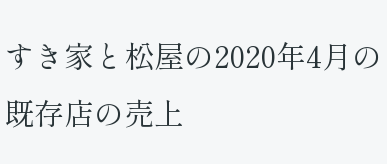すき家と松屋の2020年4月の既存店の売上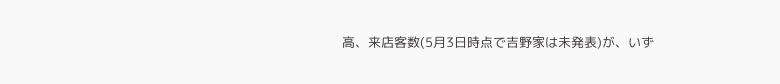高、来店客数(5月3日時点で吉野家は未発表)が、いず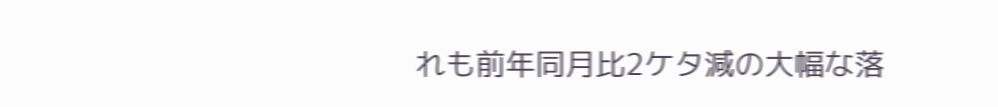れも前年同月比2ケタ減の大幅な落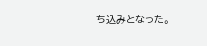ち込みとなった。